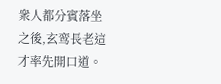衆人都分賓落坐之後,玄鸾長老這才率先開口道。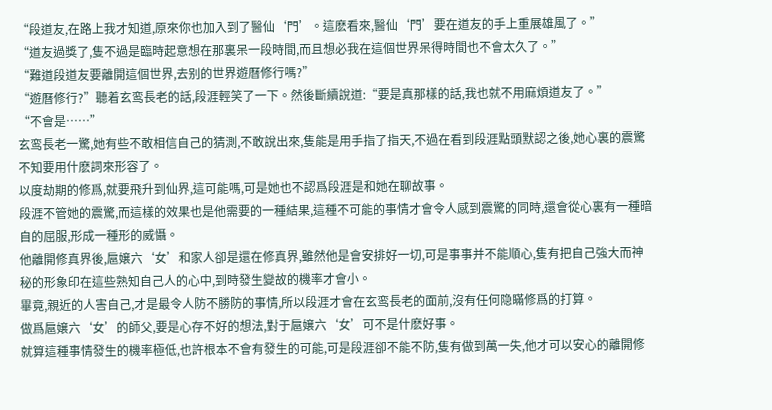“段道友,在路上我才知道,原來你也加入到了醫仙‘門’。這麽看來,醫仙‘門’要在道友的手上重展雄風了。”
“道友過獎了,隻不過是臨時起意想在那裏呆一段時間,而且想必我在這個世界呆得時間也不會太久了。”
“難道段道友要離開這個世界,去别的世界遊曆修行嗎?”
“遊曆修行?”聽着玄鸾長老的話,段涯輕笑了一下。然後斷續說道:“要是真那樣的話,我也就不用麻煩道友了。”
“不會是……”
玄鸾長老一驚,她有些不敢相信自己的猜測,不敢說出來,隻能是用手指了指天,不過在看到段涯點頭默認之後,她心裏的震驚不知要用什麽詞來形容了。
以度劫期的修爲,就要飛升到仙界,這可能嗎,可是她也不認爲段涯是和她在聊故事。
段涯不管她的震驚,而這樣的效果也是他需要的一種結果,這種不可能的事情才會令人感到震驚的同時,還會從心裏有一種暗自的屈服,形成一種形的威懾。
他離開修真界後,扈嬢六‘女’和家人卻是還在修真界,雖然他是會安排好一切,可是事事并不能順心,隻有把自己強大而神秘的形象印在這些熟知自己人的心中,到時發生變故的機率才會小。
畢竟,親近的人害自己,才是最令人防不勝防的事情,所以段涯才會在玄鸾長老的面前,沒有任何隐瞞修爲的打算。
做爲扈嬢六‘女’的師父,要是心存不好的想法,對于扈嬢六‘女’可不是什麽好事。
就算這種事情發生的機率極低,也許根本不會有發生的可能,可是段涯卻不能不防,隻有做到萬一失,他才可以安心的離開修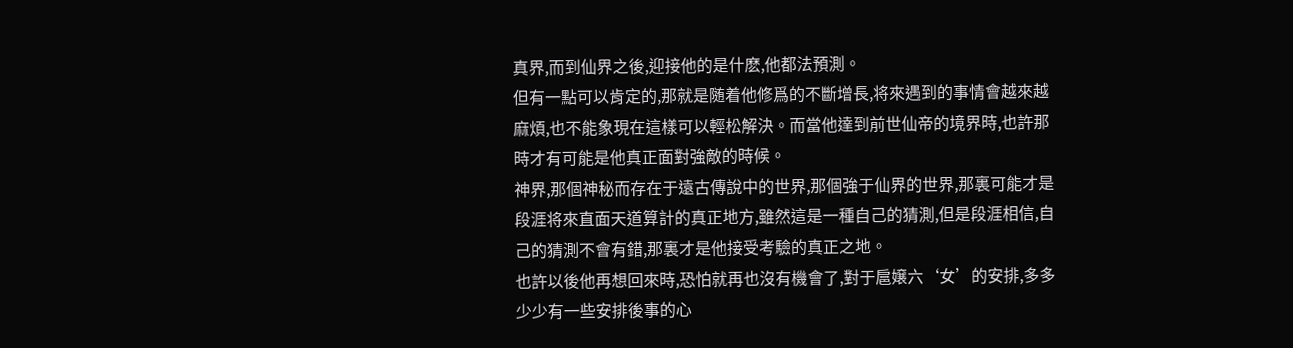真界,而到仙界之後,迎接他的是什麽,他都法預測。
但有一點可以肯定的,那就是随着他修爲的不斷增長,将來遇到的事情會越來越麻煩,也不能象現在這樣可以輕松解決。而當他達到前世仙帝的境界時,也許那時才有可能是他真正面對強敵的時候。
神界,那個神秘而存在于遠古傳說中的世界,那個強于仙界的世界,那裏可能才是段涯将來直面天道算計的真正地方,雖然這是一種自己的猜測,但是段涯相信,自己的猜測不會有錯,那裏才是他接受考驗的真正之地。
也許以後他再想回來時,恐怕就再也沒有機會了,對于扈嬢六‘女’的安排,多多少少有一些安排後事的心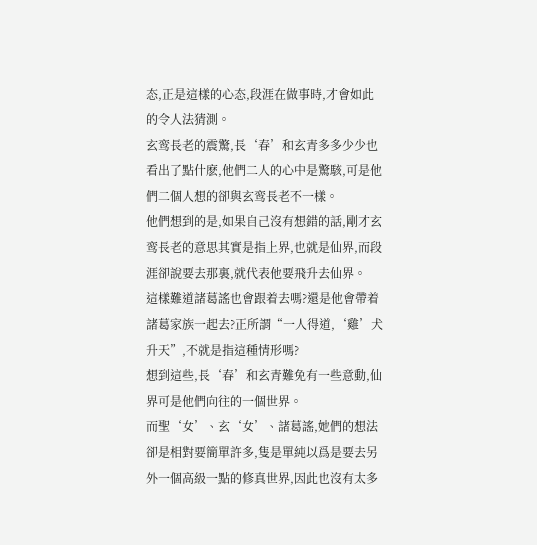态,正是這樣的心态,段涯在做事時,才會如此的令人法猜測。
玄鸾長老的震驚,長‘春’和玄青多多少少也看出了點什麽,他們二人的心中是驚駭,可是他們二個人想的卻與玄鸾長老不一樣。
他們想到的是,如果自己沒有想錯的話,剛才玄鸾長老的意思其實是指上界,也就是仙界,而段涯卻說要去那裏,就代表他要飛升去仙界。
這樣難道諸葛謠也會跟着去嗎?還是他會帶着諸葛家族一起去?正所謂“一人得道,‘雞’犬升天”,不就是指這種情形嗎?
想到這些,長‘春’和玄青難免有一些意動,仙界可是他們向往的一個世界。
而聖‘女’、玄‘女’、諸葛謠,她們的想法卻是相對要簡單許多,隻是單純以爲是要去另外一個高級一點的修真世界,因此也沒有太多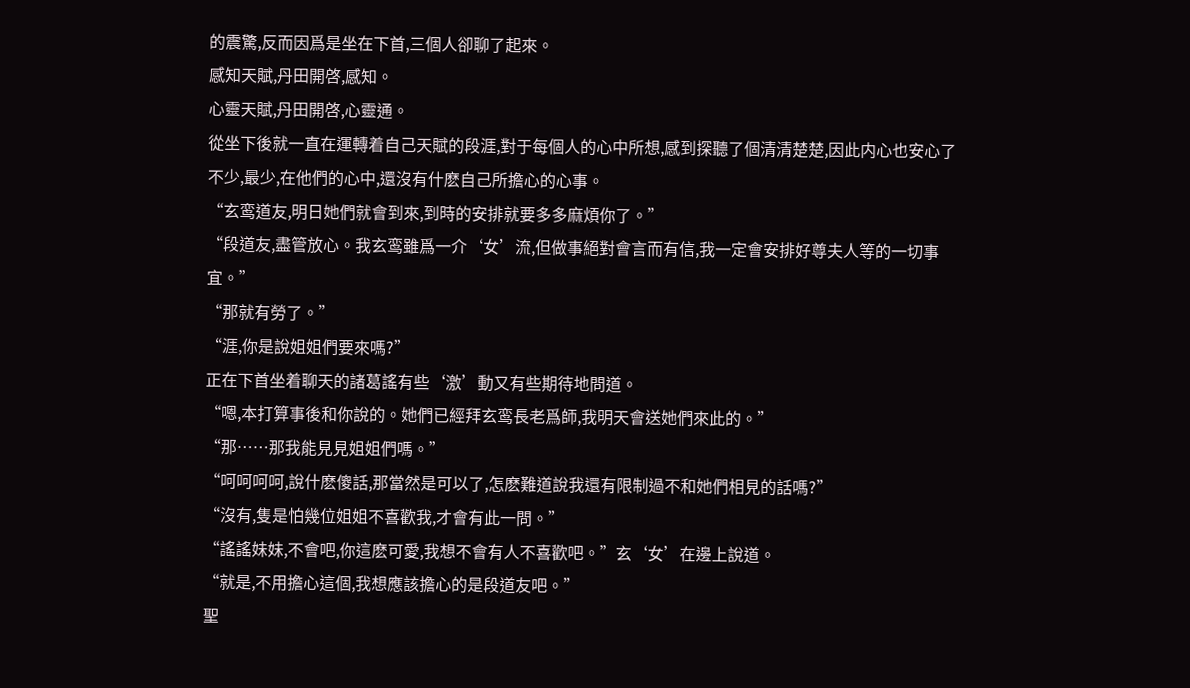的震驚,反而因爲是坐在下首,三個人卻聊了起來。
感知天賦,丹田開啓,感知。
心靈天賦,丹田開啓,心靈通。
從坐下後就一直在運轉着自己天賦的段涯,對于每個人的心中所想,感到探聽了個清清楚楚,因此内心也安心了不少,最少,在他們的心中,還沒有什麽自己所擔心的心事。
“玄鸾道友,明日她們就會到來,到時的安排就要多多麻煩你了。”
“段道友,盡管放心。我玄鸾雖爲一介‘女’流,但做事絕對會言而有信,我一定會安排好尊夫人等的一切事宜。”
“那就有勞了。”
“涯,你是說姐姐們要來嗎?”
正在下首坐着聊天的諸葛謠有些‘激’動又有些期待地問道。
“嗯,本打算事後和你說的。她們已經拜玄鸾長老爲師,我明天會送她們來此的。”
“那……那我能見見姐姐們嗎。”
“呵呵呵呵,說什麽傻話,那當然是可以了,怎麽難道說我還有限制過不和她們相見的話嗎?”
“沒有,隻是怕幾位姐姐不喜歡我,才會有此一問。”
“謠謠妹妹,不會吧,你這麽可愛,我想不會有人不喜歡吧。”玄‘女’在邊上說道。
“就是,不用擔心這個,我想應該擔心的是段道友吧。”
聖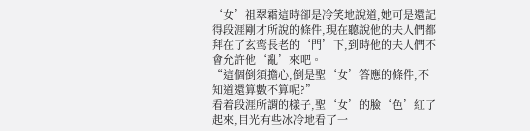‘女’祖翠霜這時卻是冷笑地說道,她可是還記得段涯剛才所說的條件,現在聽說他的夫人們都拜在了玄鸾長老的‘門’下,到時他的夫人們不會允許他‘亂’來吧。
“這個倒須擔心,倒是聖‘女’答應的條件,不知道還算數不算呢?”
看着段涯所謂的樣子,聖‘女’的臉‘色’紅了起來,目光有些冰冷地看了一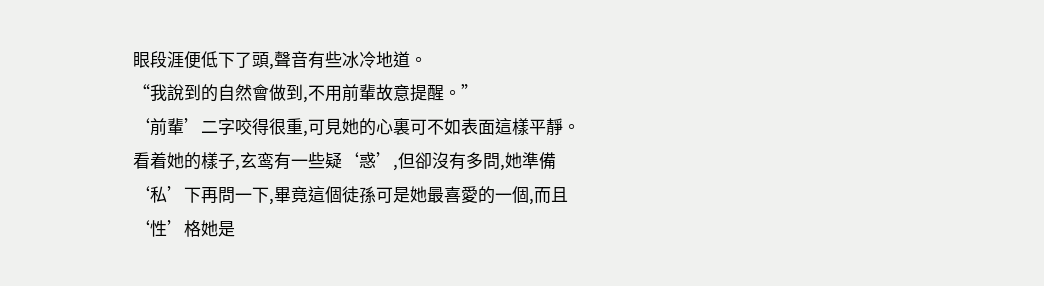眼段涯便低下了頭,聲音有些冰冷地道。
“我說到的自然會做到,不用前輩故意提醒。”
‘前輩’二字咬得很重,可見她的心裏可不如表面這樣平靜。
看着她的樣子,玄鸾有一些疑‘惑’,但卻沒有多問,她準備‘私’下再問一下,畢竟這個徒孫可是她最喜愛的一個,而且‘性’格她是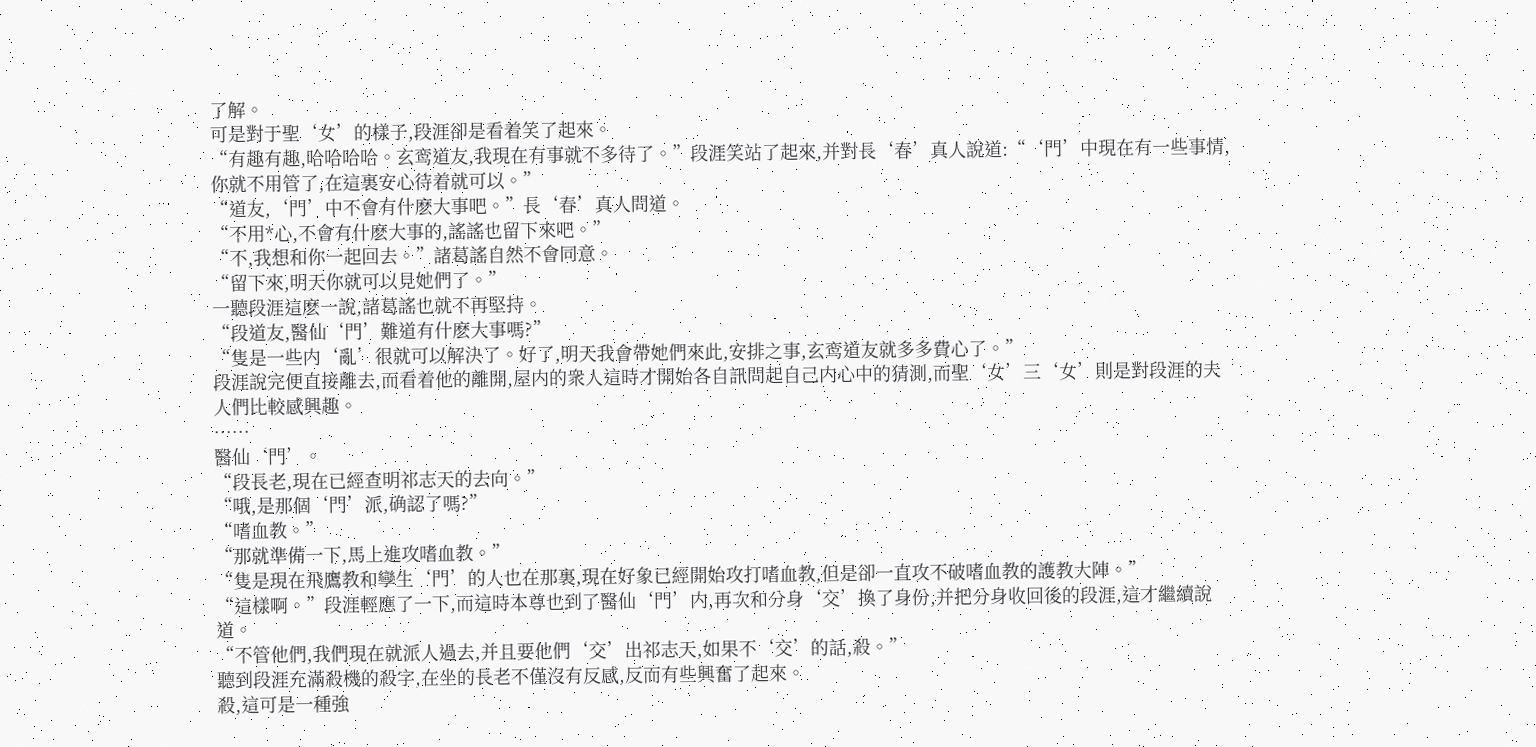了解。
可是對于聖‘女’的樣子,段涯卻是看着笑了起來。
“有趣有趣,哈哈哈哈。玄鸾道友,我現在有事就不多待了。”段涯笑站了起來,并對長‘春’真人說道:“‘門’中現在有一些事情,你就不用管了,在這裏安心待着就可以。”
“道友,‘門’中不會有什麽大事吧。”長‘春’真人問道。
“不用*心,不會有什麽大事的,謠謠也留下來吧。”
“不,我想和你一起回去。”諸葛謠自然不會同意。
“留下來,明天你就可以見她們了。”
一聽段涯這麽一說,諸葛謠也就不再堅持。
“段道友,醫仙‘門’難道有什麽大事嗎?”
“隻是一些内‘亂’很就可以解決了。好了,明天我會帶她們來此,安排之事,玄鸾道友就多多費心了。”
段涯說完便直接離去,而看着他的離開,屋内的衆人這時才開始各自訊問起自己内心中的猜測,而聖‘女’三‘女’則是對段涯的夫人們比較感興趣。
……
醫仙‘門’。
“段長老,現在已經查明祁志天的去向。”
“哦,是那個‘門’派,确認了嗎?”
“嗜血教。”
“那就準備一下,馬上進攻嗜血教。”
“隻是現在飛鷹教和孿生‘門’的人也在那裏,現在好象已經開始攻打嗜血教,但是卻一直攻不破嗜血教的護教大陣。”
“這樣啊。”段涯輕應了一下,而這時本尊也到了醫仙‘門’内,再次和分身‘交’換了身份,并把分身收回後的段涯,這才繼續說道。
“不管他們,我們現在就派人過去,并且要他們‘交’出祁志天,如果不‘交’的話,殺。”
聽到段涯充滿殺機的殺字,在坐的長老不僅沒有反感,反而有些興奮了起來。
殺,這可是一種強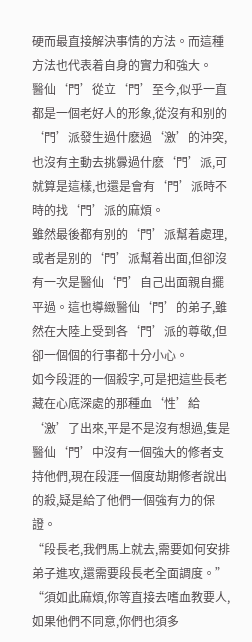硬而最直接解決事情的方法。而這種方法也代表着自身的實力和強大。
醫仙‘門’從立‘門’至今,似乎一直都是一個老好人的形象,從沒有和别的‘門’派發生過什麽過‘激’的沖突,也沒有主動去挑釁過什麽‘門’派,可就算是這樣,也還是會有‘門’派時不時的找‘門’派的麻煩。
雖然最後都有别的‘門’派幫着處理,或者是别的‘門’派幫着出面,但卻沒有一次是醫仙‘門’自己出面親自擺平過。這也導緻醫仙‘門’的弟子,雖然在大陸上受到各‘門’派的尊敬,但卻一個個的行事都十分小心。
如今段涯的一個殺字,可是把這些長老藏在心底深處的那種血‘性’給‘激’了出來,平是不是沒有想過,隻是醫仙‘門’中沒有一個強大的修者支持他們,現在段涯一個度劫期修者說出的殺,疑是給了他們一個強有力的保證。
“段長老,我們馬上就去,需要如何安排弟子進攻,還需要段長老全面調度。”
“須如此麻煩,你等直接去嗜血教要人,如果他們不同意,你們也須多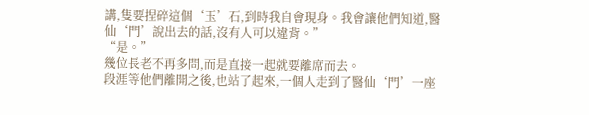講,隻要捏碎這個‘玉’石,到時我自會現身。我會讓他們知道,醫仙‘門’說出去的話,沒有人可以違背。”
“是。”
幾位長老不再多問,而是直接一起就要離席而去。
段涯等他們離開之後,也站了起來,一個人走到了醫仙‘門’一座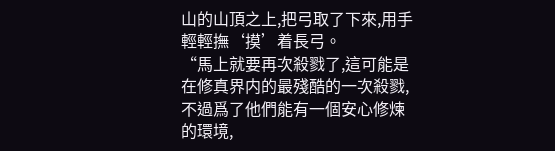山的山頂之上,把弓取了下來,用手輕輕撫‘摸’着長弓。
“馬上就要再次殺戮了,這可能是在修真界内的最殘酷的一次殺戮,不過爲了他們能有一個安心修煉的環境,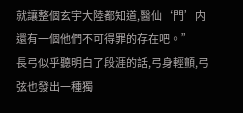就讓整個玄宇大陸都知道,醫仙‘門’内還有一個他們不可得罪的存在吧。”
長弓似乎聽明白了段涯的話,弓身輕顫,弓弦也發出一種獨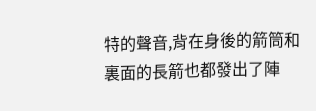特的聲音,背在身後的箭筒和裏面的長箭也都發出了陣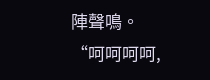陣聲鳴。
“呵呵呵呵,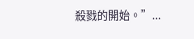殺戮的開始。”...